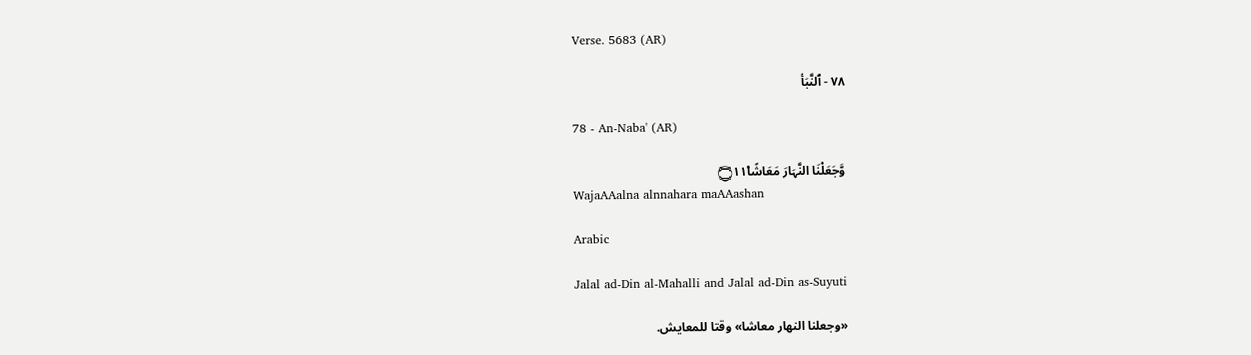Verse. 5683 (AR)

٧٨ - ٱلنَّبَأ

78 - An-Naba' (AR)

وَّجَعَلْنَا النَّہَارَ مَعَاشًا۝۱۱۠
WajaAAalna alnnahara maAAashan

Arabic

Jalal ad-Din al-Mahalli and Jalal ad-Din as-Suyuti

«وجعلنا النهار معاشا» وقتا للمعايش.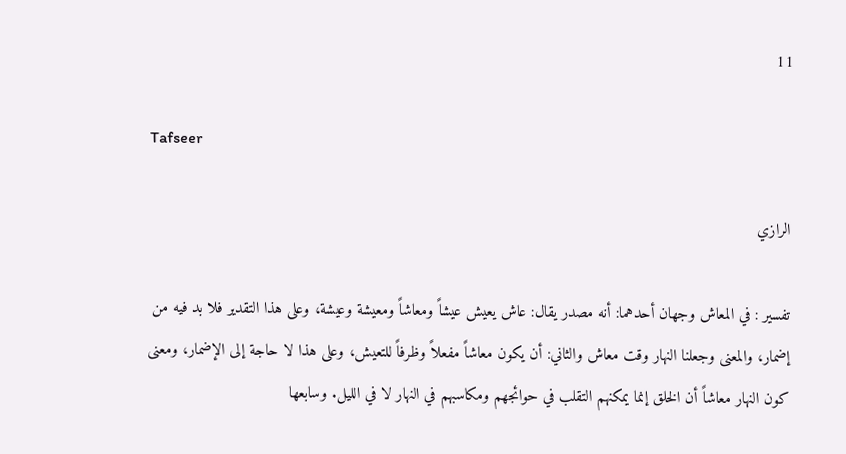11

Tafseer

الرازي

تفسير : في المعاش وجهان أحدهما: أنه مصدر يقال: عاش يعيش عيشاً ومعاشاً ومعيشة وعيشة، وعلى هذا التقدير فلا بد فيه من إضمار، والمعنى وجعلنا النهار وقت معاش والثاني: أن يكون معاشاً مفعلاً وظرفاً للتعيش، وعلى هذا لا حاجة إلى الإضمار، ومعنى كون النهار معاشاً أن الخلق إنما يمكنهم التقلب في حوائجهم ومكاسبهم في النهار لا في الليل. وسابعها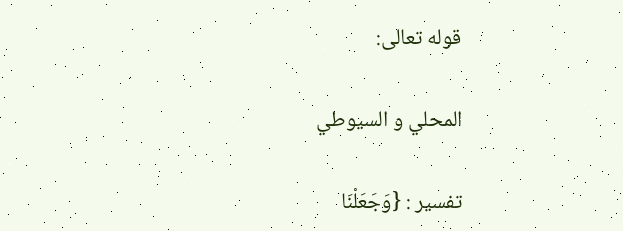قوله تعالى:

المحلي و السيوطي

تفسير : {وَجَعَلْنَا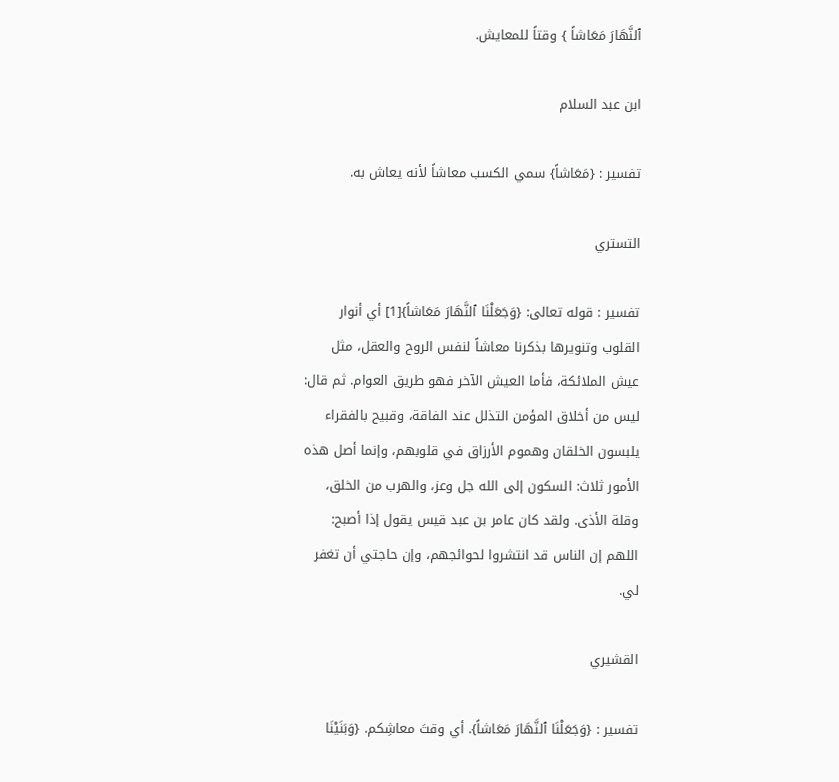ٱلنَّهَارَ مَعَاشاً } وقتاً للمعايش.

ابن عبد السلام

تفسير : {مَعَاشاً} سمي الكسب معاشاً لأنه يعاش به.

التستري

تفسير : قوله تعالى: {وَجَعَلْنَا ٱلنَّهَارَ مَعَاشاً}[1] أي أنوار القلوب وتنويرها بذكرنا معاشاً لنفس الروح والعقل، مثل عيش الملائكة، فأما العيش الآخر فهو طريق العوام. ثم قال: ليس من أخلاق المؤمن التذلل عند الفاقة، وقبيح بالفقراء يلبسون الخلقان وهموم الأرزاق في قلوبهم، وإنما أصل هذه الأمور ثلاث: السكون إلى الله جل وعز، والهرب من الخلق، وقلة الأذى. ولقد كان عامر بن عبد قيس يقول إذا أصبح: اللهم إن الناس قد انتشروا لحوائجهم، وإن حاجتي أن تغفر لي.

القشيري

تفسير : {وَجَعَلْنَا ٱلنَّهَارَ مَعَاشاً}. أي وقتَ معاشِكم. {وَبَنَيْنَا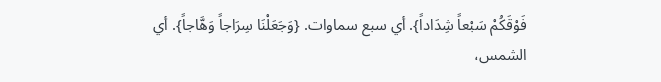فَوْقَكُمْ سَبْعاً شِدَاداً}. أي سبع سماوات. {وَجَعَلْنَا سِرَاجاً وَهَّاجاً}. أي الشمس،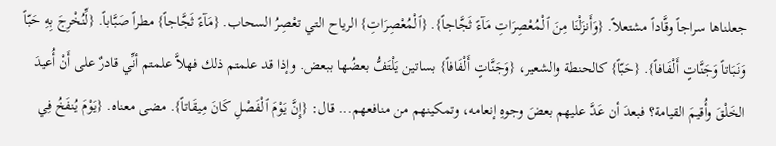جعلناها سراجاً وقَّاداً مشتعلاً. {وَأَنزَلْنَا مِنَ ٱلْمُعْصِرَاتِ مَآءً ثَجَّاجاً}. {ٱلْمُعْصِرَاتِ} الرياح التي تعْصِرُ السحاب. {مَآءً ثَجَّاجاً} مطراً صَبَّاباً. {لِّنُخْرِجَ بِهِ حَبّاً وَنَبَاتاً وَجَنَّاتٍ أَلْفَافاً}. {حَبّاً} كالحنطة والشعير، {وَجَنَّاتٍ أَلْفَافاً} بساتين يَلْتَفُّ بعضُها ببعض. وإذا قد علمتم ذلك فهلاَّ علمتم أنِّي قادرٌ على أَنْ أُعيدَ الخَلْقَ وأُقيمَ القيامة؟ فبعدَ أن عَدَّ عليهم بعضَ وجوهِ إنعامه، وتمكينهم من منافعهم... قال: {إِنَّ يَوْمَ ٱلْفَصْلِ كَانَ مِيقَاتاً}. مضى معناه. {يَوْمَ يُنفَخُ فِي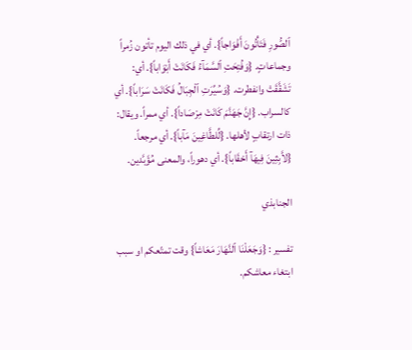ٱلصُّورِ فَتَأْتُونَ أَفْوَاجاً}. أي في ذلك اليوم تأتون زُمراً وجماعاتٍ. {وَفُتِحَتِ ٱلسَّمَآءُ فَكَانَتْ أَبْوَاباً}. أي: تَشَقَّقَتْ وانفطرت. {وَسُيِّرَتِ ٱلْجِبَالُ فَكَانَتْ سَرَاباً}. أي كالسراب. {إِنَّ جَهَنَّمَ كَانَتْ مِرْصَاداً}. أي ممراً. ويقال: ذات ارتقابٍ لأهلها. {لِّلطَّاغِينَ مَآباً}. أي مرجعاً. {لاَّبِثِينَ فِيهَآ أَحْقَاباً}. أي دهوراً، والمعنى مُؤَبَّدين.

الجنابذي

تفسير : {وَجَعَلْنَا ٱلنَّهَارَ مَعَاشاً} وقت تمتّعكم او سبب ابتغاء معاشكم.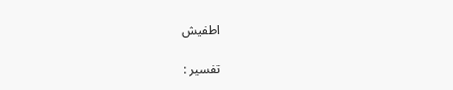اطفيش

تفسير :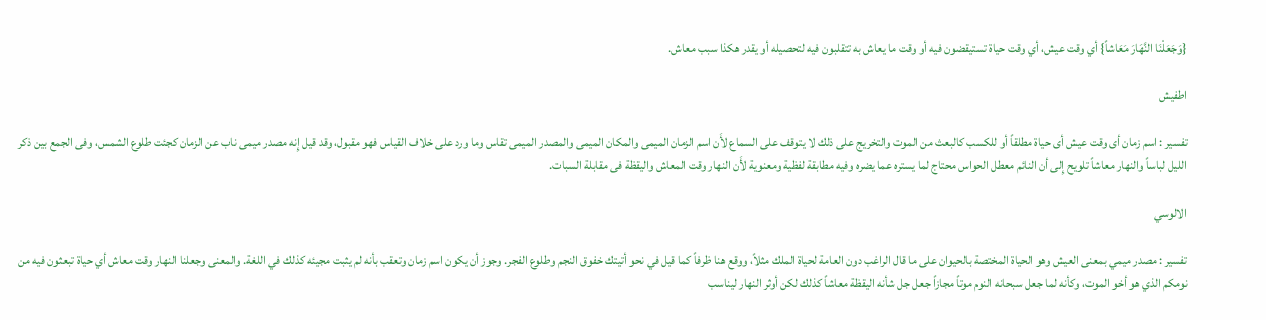{وَجَعَلْنَا النَّهَارَ مَعَاشاً} أي وقت عيش، أي وقت حياة تستيقضون فيه أو وقت ما يعاش به تتقلبون فيه لتحصيله أو يقدر هكذا سبب معاش.

اطفيش

تفسير : اسم زمان أى وقت عيش أى حياة مطلقاً أو للكسب كالبعث من الموت والتخريج على ذلك لا يتوقف على السماع لأَن اسم الزمان الميمى والمكان الميمى والمصدر الميمى تقاس وما ورد على خلاف القياس فهو مقبول، وقد قيل إِنه مصدر ميمى ناب عن الزمان كجئت طلوع الشمس، وفى الجمع بين ذكر الليل لباساً والنهار معاشاً تلويح إِلى أن النائم معطل الحواس محتاج لما يستره عما يضره وفيه مطابقة لفظية ومعنوية لأَن النهار وقت المعاش واليقظة فى مقابلة السبات.

الالوسي

تفسير : مصدر ميمي بمعنى العيش وهو الحياة المختصة بالحيوان على ما قال الراغب دون العامة لحياة الملك مثلاً، ووقع هنا ظرفاً كما قيل في نحو أتيتك خفوق النجم وطلوع الفجر. وجوز أن يكون اسم زمان وتعقب بأنه لم يثبت مجيئه كذلك في اللغة. والمعنى وجعلنا النهار وقت معاش أي حياة تبعثون فيه من نومكم الذي هو أخو الموت، وكأنه لما جعل سبحانه النوم موتاً مجازاً جعل جل شأنه اليقظة معاشاً كذلك لكن أوثر النهار ليناسب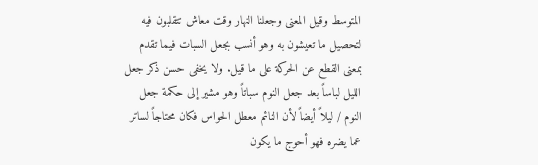المتوسط وقيل المعنى وجعلنا النهار وقت معاش تتقلبون فيه لتحصيل ما تعيشون به وهو أنسب بجعل السبات فيما تقدم بمعنى القطع عن الحركة على ما قيل. ولا يخفى حسن ذكر جعل الليل لباساً بعد جعل النوم سباتاً وهو مشير إلى حكمة جعل النوم / ليلاً أيضاً لأن النائم معطل الحواس فكان محتاجاً لساتر عما يضره فهو أحوج ما يكون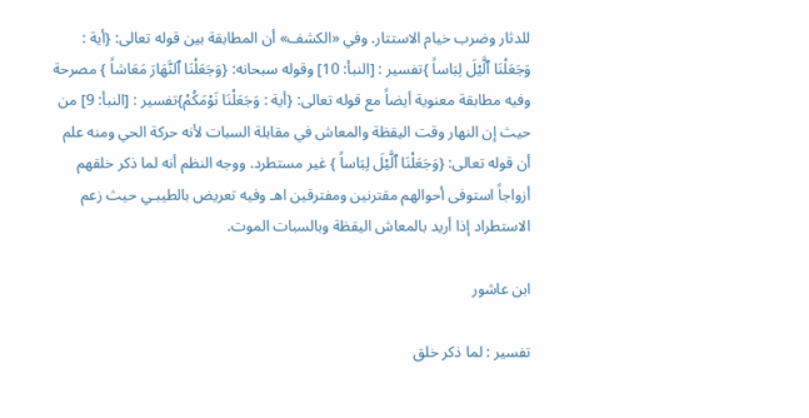للدثار وضرب خيام الاستتار. وفي «الكشف» أن المطابقة بين قوله تعالى: {أية : وَجَعَلْنَا ٱلَّيْلَ لِبَاساً }تفسير : [النبأ: 10] وقوله سبحانه: {وَجَعَلْنَا ٱلنَّهَارَ مَعَاشاً } مصرحة وفيه مطابقة معنوية أيضاً مع قوله تعالى: {أية : وَجَعَلْنَا نَوْمَكُمْ}تفسير : [النبأ: 9] من حيث إن النهار وقت اليقظة والمعاش في مقابلة السبات لأنه حركة الحي ومنه علم أن قوله تعالى: {وَجَعَلْنَا ٱلَّيْلَ لِبَاساً } غير مستطرد. ووجه النظم أنه لما ذكر خلقهم أزواجاً استوفى أحوالهم مقترنين ومفترقين اهـ وفيه تعريض بالطيبـي حيث زعم الاستطراد إذا أريد بالمعاش اليقظة وبالسبات الموت.

ابن عاشور

تفسير : لما ذكر خلق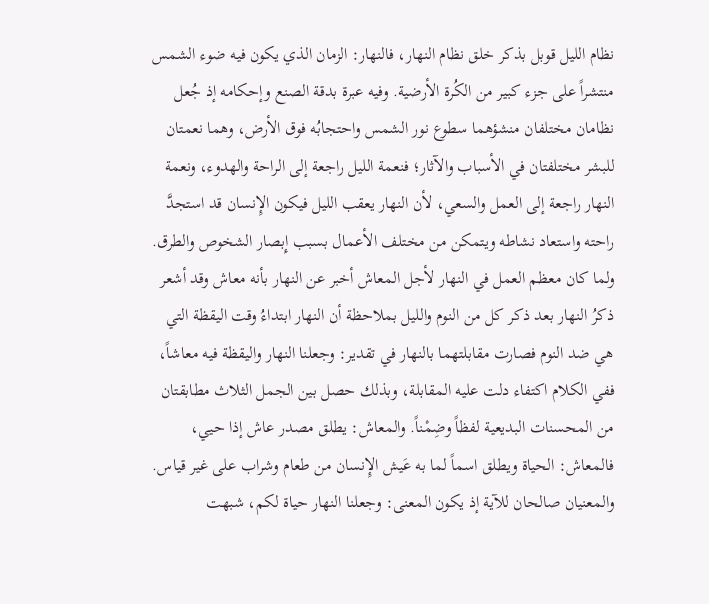نظام الليل قوبل بذكر خلق نظام النهار، فالنهار: الزمان الذي يكون فيه ضوء الشمس منتشراً على جزء كبير من الكُرة الأرضية. وفيه عبرة بدقة الصنع وإحكامه إذ جُعل نظامان مختلفان منشؤهما سطوع نور الشمس واحتجابُه فوق الأرض، وهما نعمتان للبشر مختلفتان في الأسباب والآثار؛ فنعمة الليل راجعة إلى الراحة والهدوء، ونعمة النهار راجعة إلى العمل والسعي، لأن النهار يعقب الليل فيكون الإِنسان قد استجدَّ راحته واستعاد نشاطه ويتمكن من مختلف الأعمال بسبب إِبصار الشخوص والطرق. ولما كان معظم العمل في النهار لأجل المعاش أخبر عن النهار بأنه معاش وقد أشعر ذكرُ النهار بعد ذكر كل من النوم والليل بملاحظة أن النهار ابتداءُ وقت اليقظة التي هي ضد النوم فصارت مقابلتهما بالنهار في تقدير: وجعلنا النهار واليقظة فيه معاشاً، ففي الكلام اكتفاء دلت عليه المقابلة، وبذلك حصل بين الجمل الثلاث مطابقتان من المحسنات البديعية لفظاً وضِمْناً. والمعاش: يطلق مصدر عاش إذا حيي، فالمعاش: الحياة ويطلق اسماً لما به عَيش الإِنسان من طعام وشراب على غير قياس. والمعنيان صالحان للآية إذ يكون المعنى: وجعلنا النهار حياة لكم، شبهت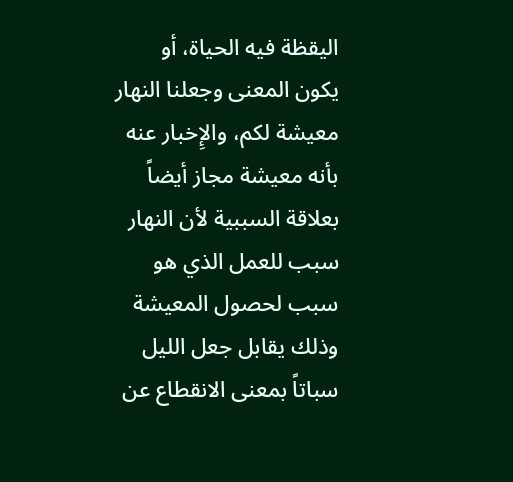اليقظة فيه الحياة، أو يكون المعنى وجعلنا النهار معيشة لكم، والإِخبار عنه بأنه معيشة مجاز أيضاً بعلاقة السببية لأن النهار سبب للعمل الذي هو سبب لحصول المعيشة وذلك يقابل جعل الليل سباتاً بمعنى الانقطاع عن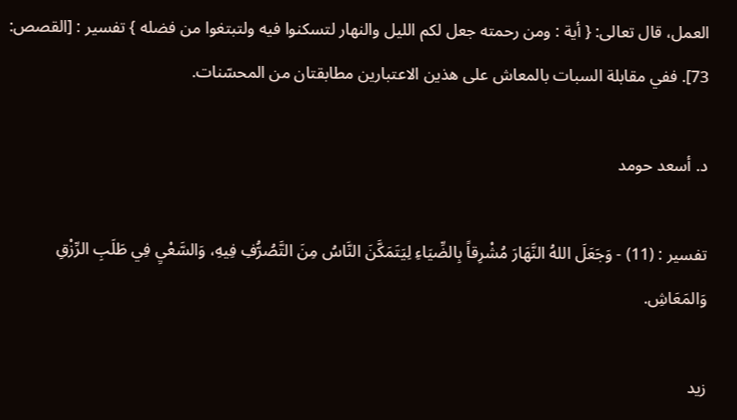العمل، قال تعالى: { أية : ومن رحمته جعل لكم الليل والنهار لتسكنوا فيه ولتبتغوا من فضله } تفسير : [القصص: 73]. ففي مقابلة السبات بالمعاش على هذين الاعتبارين مطابقتان من المحسّنات.

د. أسعد حومد

تفسير : (11) - وَجَعَلَ اللهُ النَّهَارَ مُشْرِقاً بِالضِّيَاءِ لِيَتَمَكَّنَ النَّاسُ مِنَ التَّصُرُّفِ فِيهِ، وَالسَّعْيِ فِي طَلَبِ الرِّزْقِ وَالمَعَاشِ.

زيد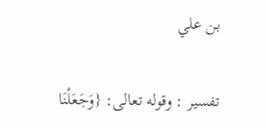بن علي

تفسير : وقوله تعالى: {وَجَعَلْنَا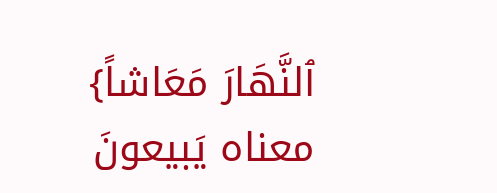ٱلنَّهَارَ مَعَاشاً} معناه يَبيعونَ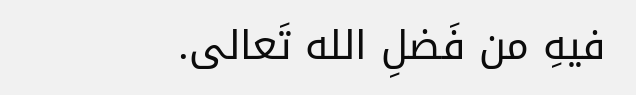فيهِ من فَضلِ الله تَعالى.